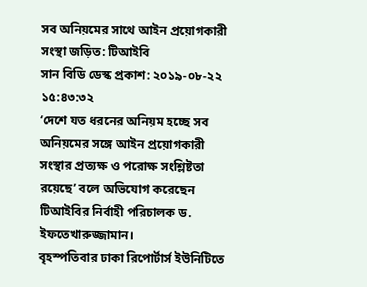সব অনিয়মের সাথে আইন প্রয়োগকারী সংস্থা জড়িত: টিআইবি
সান বিডি ডেস্ক প্রকাশ: ২০১৯-০৮-২২ ১৫:৪৩:৩২
‘দেশে যত ধরনের অনিয়ম হচ্ছে সব অনিয়মের সঙ্গে আইন প্রয়োগকারী সংস্থার প্রত্যক্ষ ও পরোক্ষ সংশ্লিষ্টতা রয়েছে’ বলে অভিযোগ করেছেন টিআইবির নির্বাহী পরিচালক ড. ইফতেখারুজ্জামান।
বৃহস্পতিবার ঢাকা রিপোর্টার্স ইউনিটিতে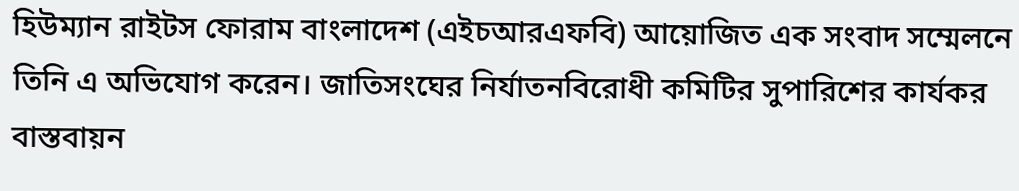হিউম্যান রাইটস ফোরাম বাংলাদেশ (এইচআরএফবি) আয়োজিত এক সংবাদ সম্মেলনে তিনি এ অভিযোগ করেন। জাতিসংঘের নির্যাতনবিরোধী কমিটির সুপারিশের কার্যকর বাস্তবায়ন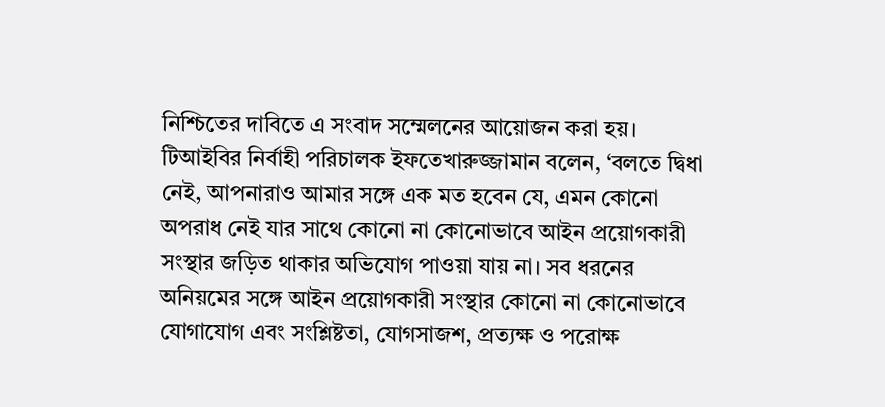নিশ্চিতের দাবিতে এ সংবাদ সম্মেলনের আয়োজন করা হয়।
টিআইবির নির্বাহী পরিচালক ইফতেখারুজ্জামান বলেন, ‘বলতে দ্বিধা নেই, আপনারাও আমার সঙ্গে এক মত হবেন যে, এমন কোনো অপরাধ নেই যার সাথে কোনো না কোনোভাবে আইন প্রয়োগকারী সংস্থার জড়িত থাকার অভিযোগ পাওয়া যায় না। সব ধরনের অনিয়মের সঙ্গে আইন প্রয়োগকারী সংস্থার কোনো না কোনোভাবে যোগাযোগ এবং সংশ্লিষ্টতা, যোগসাজশ, প্রত্যক্ষ ও পরোক্ষ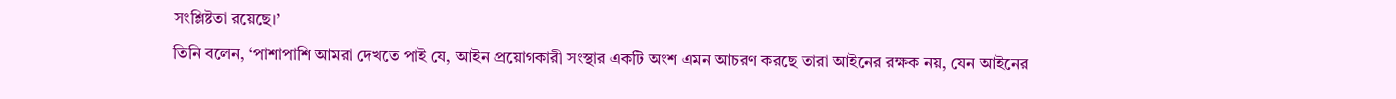সংশ্লিষ্টতা রয়েছে।’
তিনি বলেন, ‘পাশাপাশি আমরা দেখতে পাই যে, আইন প্রয়োগকারী সংস্থার একটি অংশ এমন আচরণ করছে তারা আইনের রক্ষক নয়, যেন আইনের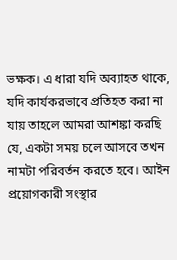ভক্ষক। এ ধারা যদি অব্যাহত থাকে, যদি কার্যকরভাবে প্রতিহত করা না যায় তাহলে আমরা আশঙ্কা করছি যে, একটা সময় চলে আসবে তখন নামটা পরিবর্তন করতে হবে। আইন প্রয়োগকারী সংস্থার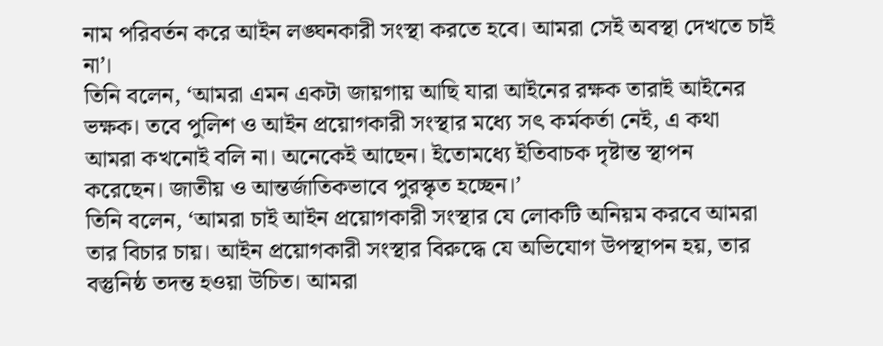নাম পরিবর্তন করে আইন লঙ্ঘনকারী সংস্থা করতে হবে। আমরা সেই অবস্থা দেখতে চাই না’।
তিনি বলেন, ‘আমরা এমন একটা জায়গায় আছি যারা আইনের রক্ষক তারাই আইনের ভক্ষক। তবে পুলিশ ও আইন প্রয়োগকারী সংস্থার মধ্যে সৎ কর্মকর্তা নেই, এ কথা আমরা কখনোই বলি না। অনেকেই আছেন। ইতোমধ্যে ইতিবাচক দৃষ্টান্ত স্থাপন করেছেন। জাতীয় ও আন্তর্জাতিকভাবে পুরস্কৃত হচ্ছেন।’
তিনি বলেন, ‘আমরা চাই আইন প্রয়োগকারী সংস্থার যে লোকটি অনিয়ম করবে আমরা তার বিচার চায়। আইন প্রয়োগকারী সংস্থার বিরুদ্ধে যে অভিযোগ উপস্থাপন হয়, তার বস্তুনিষ্ঠ তদন্ত হওয়া উচিত। আমরা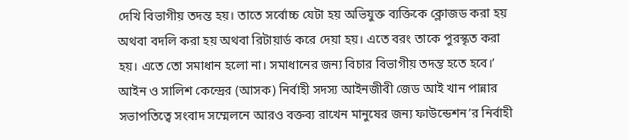দেখি বিভাগীয় তদন্ত হয়। তাতে সর্বোচ্চ যেটা হয় অভিযুক্ত ব্যক্তিকে ক্লোজড করা হয় অথবা বদলি করা হয় অথবা রিটায়ার্ড করে দেয়া হয়। এতে বরং তাকে পুরস্কৃত করা হয়। এতে তো সমাধান হলো না। সমাধানের জন্য বিচার বিভাগীয় তদন্ত হতে হবে।’
আইন ও সালিশ কেন্দ্রের (আসক) নির্বাহী সদস্য আইনজীবী জেড আই খান পান্নার সভাপতিত্বে সংবাদ সম্মেলনে আরও বক্তব্য রাখেন মানুষের জন্য ফাউন্ডেশন’র নির্বাহী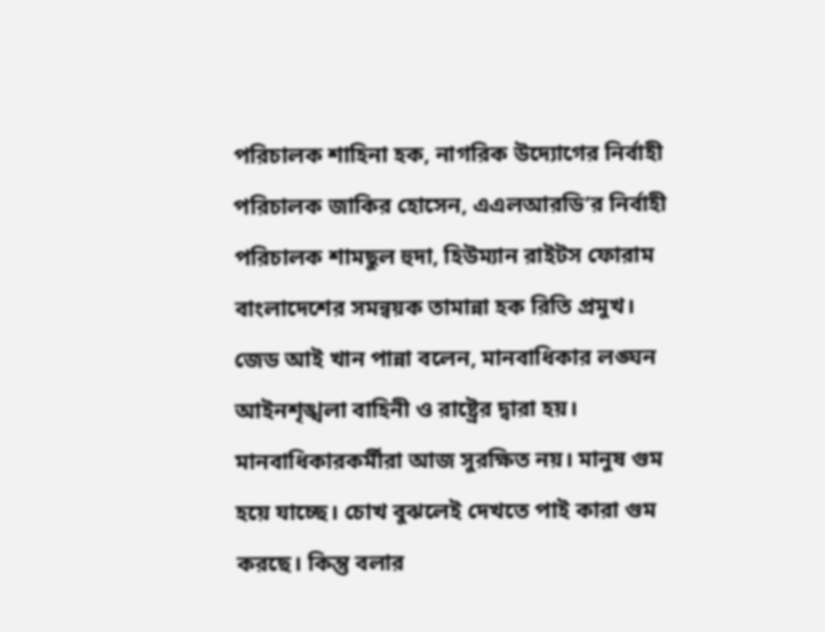পরিচালক শাহিনা হক, নাগরিক উদ্যোগের নির্বাহী পরিচালক জাকির হোসেন, এএলআরডি’র নির্বাহী পরিচালক শামছুল হুদা, হিউম্যান রাইটস ফোরাম বাংলাদেশের সমন্বয়ক তামান্না হক রিতি প্রমুখ।
জেড আই খান পান্না বলেন, মানবাধিকার লঙ্ঘন আইনশৃঙ্খলা বাহিনী ও রাষ্ট্রের দ্বারা হয়। মানবাধিকারকর্মীরা আজ সুরক্ষিত নয়। মানুষ গুম হয়ে যাচ্ছে। চোখ বুঝলেই দেখতে পাই কারা গুম করছে। কিন্তু বলার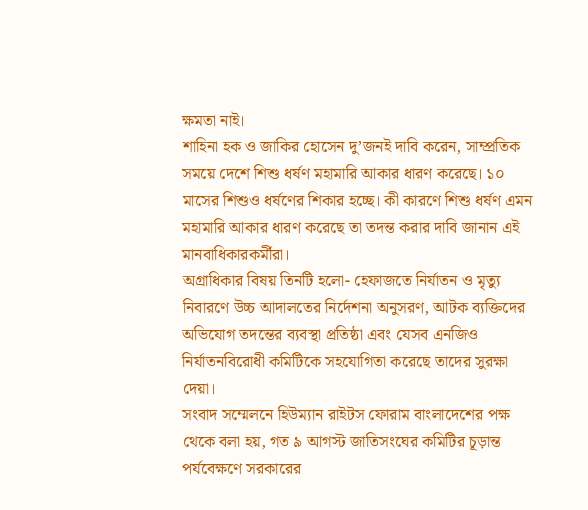ক্ষমতা নাই।
শাহিনা হক ও জাকির হোসেন দু’জনই দাবি করেন, সাম্প্রতিক সময়ে দেশে শিশু ধর্ষণ মহামারি আকার ধারণ করেছে। ১০ মাসের শিশুও ধর্ষণের শিকার হচ্ছে। কী কারণে শিশু ধর্ষণ এমন মহামারি আকার ধারণ করেছে তা তদন্ত করার দাবি জানান এই মানবাধিকারকর্মীরা।
অগ্রাধিকার বিষয় তিনটি হলো- হেফাজতে নির্যাতন ও মৃত্যু নিবারণে উচ্চ আদালতের নির্দেশনা অনুসরণ, আটক ব্যক্তিদের অভিযোগ তদন্তের ব্যবস্থা প্রতিষ্ঠা এবং যেসব এনজিও নির্যাতনবিরোধী কমিটিকে সহযোগিতা করেছে তাদের সুরক্ষা দেয়া।
সংবাদ সম্মেলনে হিউম্যান রাইটস ফোরাম বাংলাদেশের পক্ষ থেকে বলা হয়, গত ৯ আগস্ট জাতিসংঘের কমিটির চূড়ান্ত পর্যবেক্ষণে সরকারের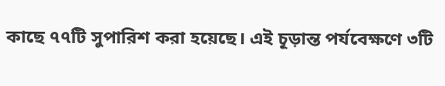কাছে ৭৭টি সুপারিশ করা হয়েছে। এই চূড়ান্ত পর্যবেক্ষণে ৩টি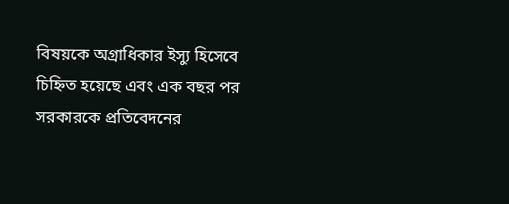বিষয়কে অগ্রাধিকার ইস্যু হিসেবে চিহ্নিত হয়েছে এবং এক বছর পর সরকারকে প্রতিবেদনের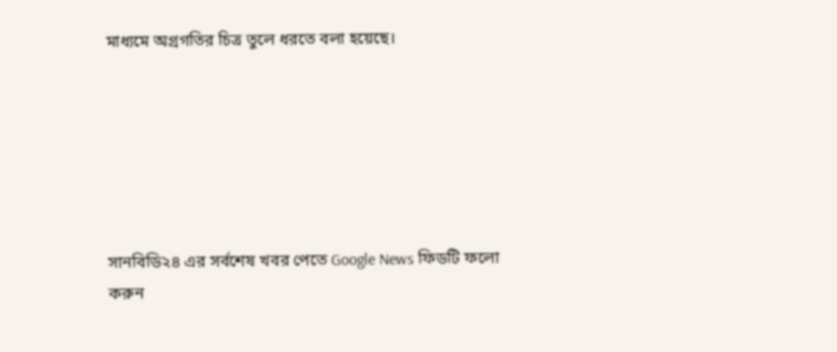মাধ্যমে অগ্রগতির চিত্র তুলে ধরতে বলা হয়েছে।






সানবিডি২৪ এর সর্বশেষ খবর পেতে Google News ফিডটি ফলো করুন